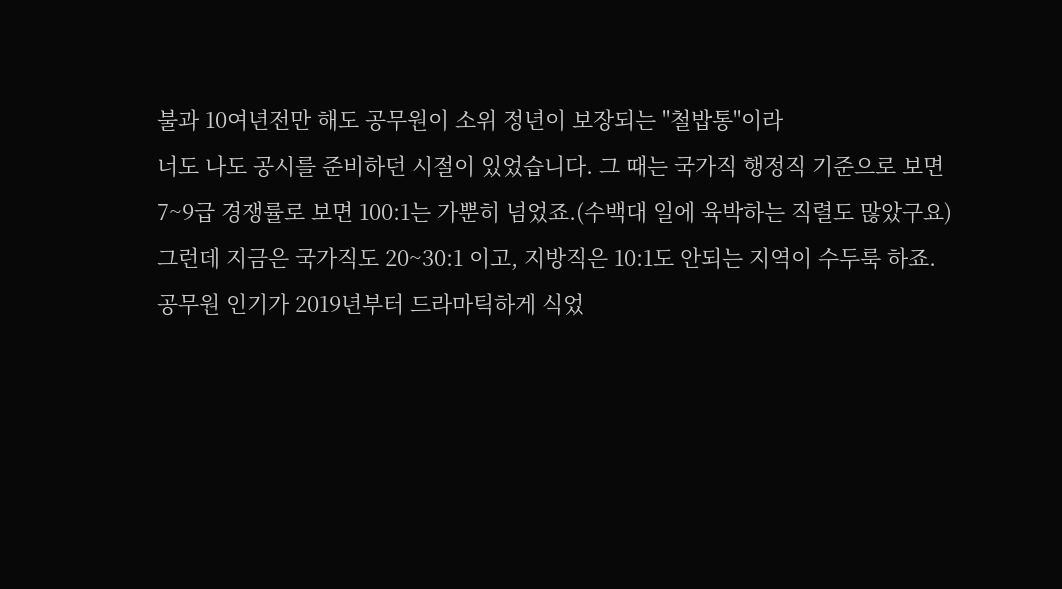불과 10여년전만 해도 공무원이 소위 정년이 보장되는 "철밥통"이라
너도 나도 공시를 준비하던 시절이 있었습니다. 그 때는 국가직 행정직 기준으로 보면
7~9급 경쟁률로 보면 100:1는 가뿐히 넘었죠.(수백대 일에 육박하는 직렬도 많았구요)
그런데 지금은 국가직도 20~30:1 이고, 지방직은 10:1도 안되는 지역이 수두룩 하죠.
공무원 인기가 2019년부터 드라마틱하게 식었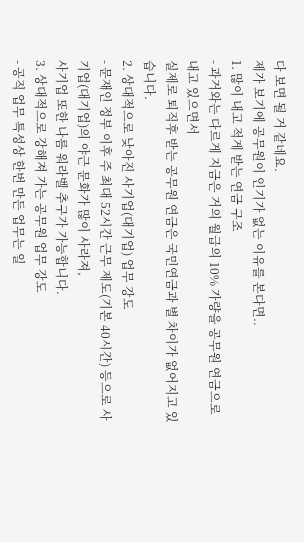다 보면 될 거 같네요.
제가 보기에 공무원이 인기가 없는 이유를 본다면..
1. 많이 내고 적게 받는 연금 구조
- 과거와는 다르게 지금은 거의 월급의 10% 가량을 공무원 연금으로 내고 있으면서
실제로 퇴직후 받는 공무원 연금은 국민연금과 별 차이가 없어지고 있습니다.
2. 상대적으로 낮아진 사기업(대기업) 업무 강도
- 문재인 정부 이후 주 최대 52시간 근무 제도(기본 40시간) 등으로 사기업(대기업)의 야근 문화가 많이 사라져,
사기업 또한 나름 워라벨 추구가 가능합니다.
3. 상대적으로 강해져 가는 공무원 업무 강도
- 공직 업무 특성상 한번 만든 업무는 일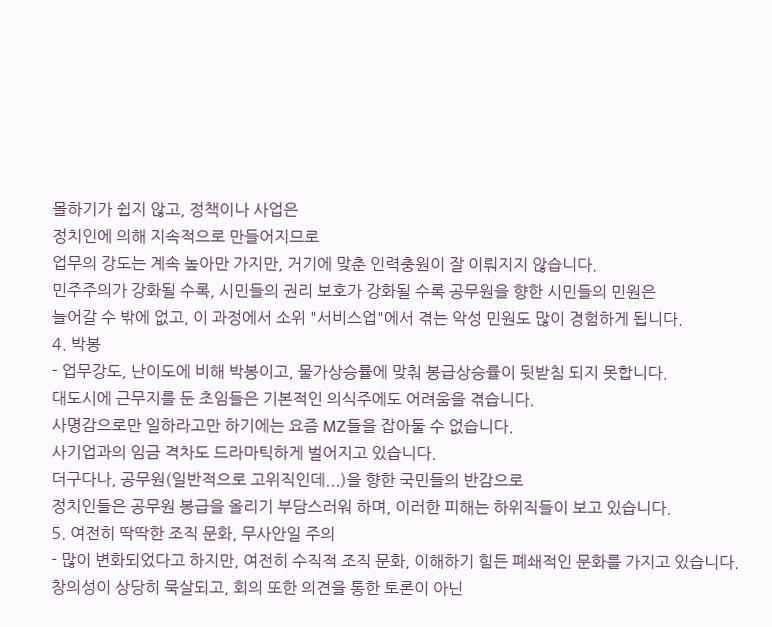몰하기가 쉽지 않고, 정책이나 사업은
정치인에 의해 지속적으로 만들어지므로
업무의 강도는 계속 높아만 가지만, 거기에 맞춘 인력충원이 잘 이뤄지지 않습니다.
민주주의가 강화될 수록, 시민들의 권리 보호가 강화될 수록 공무원을 향한 시민들의 민원은
늘어갈 수 밖에 없고, 이 과정에서 소위 "서비스업"에서 겪는 악성 민원도 많이 경험하게 됩니다.
4. 박봉
- 업무강도, 난이도에 비해 박봉이고, 물가상승률에 맞춰 봉급상승률이 뒷받침 되지 못합니다.
대도시에 근무지를 둔 초임들은 기본적인 의식주에도 어려움을 겪습니다.
사명감으로만 일하라고만 하기에는 요즘 MZ들을 잡아둘 수 없습니다.
사기업과의 임금 격차도 드라마틱하게 벌어지고 있습니다.
더구다나, 공무원(일반적으로 고위직인데...)을 향한 국민들의 반감으로
정치인들은 공무원 봉급을 올리기 부담스러워 하며, 이러한 피해는 하위직들이 보고 있습니다.
5. 여전히 딱딱한 조직 문화, 무사안일 주의
- 많이 변화되었다고 하지만, 여전히 수직적 조직 문화, 이해하기 힘든 폐쇄적인 문화를 가지고 있습니다.
창의성이 상당히 묵살되고, 회의 또한 의견을 통한 토론이 아닌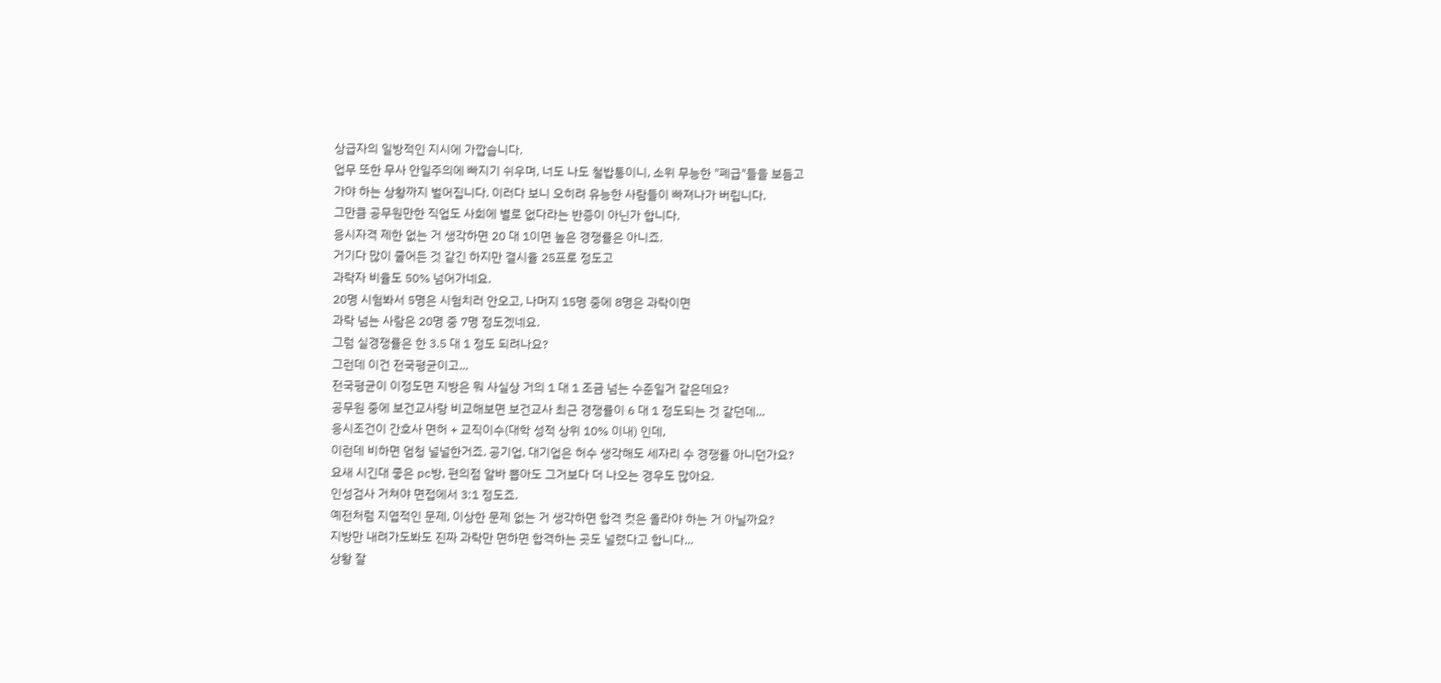상급자의 일방적인 지시에 가깝습니다.
업무 또한 무사 안일주의에 빠지기 쉬우며, 너도 나도 철밥통이니, 소위 무능한 "폐급"들을 보듬고
가야 하는 상황까지 벌어집니다. 이러다 보니 오히려 유능한 사람들이 빠져나가 버립니다.
그만큼 공무원만한 직업도 사회에 별로 없다라는 반증이 아닌가 합니다.
응시자격 제한 없는 거 생각하면 20 대 1이면 높은 경쟁률은 아니죠.
거기다 많이 줄어든 것 같긴 하지만 결시율 25프로 정도고
과락자 비율도 50% 넘어가네요.
20명 시험봐서 5명은 시험치러 안오고, 나머지 15명 중에 8명은 과락이면
과락 넘는 사람은 20명 중 7명 정도겠네요.
그럼 실경쟁률은 한 3.5 대 1 정도 되려나요?
그런데 이건 전국평균이고...
전국평균이 이정도면 지방은 뭐 사실상 거의 1 대 1 조금 넘는 수준일거 같은데요?
공무원 중에 보건교사랑 비교해보면 보건교사 최근 경쟁률이 6 대 1 정도되는 것 같던데...
응시조건이 간호사 면허 + 교직이수(대학 성적 상위 10% 이내) 인데,
이런데 비하면 엄청 널널한거죠. 공기업, 대기업은 허수 생각해도 세자리 수 경쟁률 아니던가요?
요새 시긴대 좋은 pc방, 편의점 알바 뽑아도 그거보다 더 나오는 경우도 많아요.
인성검사 거쳐야 면접에서 3:1 정도죠.
예전처럼 지엽적인 문제, 이상한 문제 없는 거 생각하면 합격 컷은 올라야 하는 거 아닐까요?
지방만 내려가도봐도 진짜 과락만 면하면 합격하는 곳도 널렸다고 합니다...
상황 잘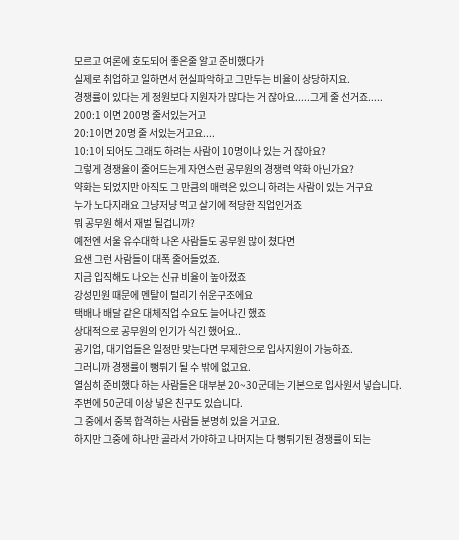모르고 여론에 호도되어 좋은줄 알고 준비했다가
실제로 취업하고 일하면서 현실파악하고 그만두는 비율이 상당하지요.
경쟁률이 있다는 게 정원보다 지원자가 많다는 거 잖아요.....그게 줄 선거죠.....
200:1 이면 200명 줄서있는거고
20:1이면 20명 줄 서있는거고요....
10:1이 되어도 그래도 하려는 사람이 10명이나 있는 거 잖아요?
그렇게 경쟁율이 줄어드는게 자연스런 공무원의 경쟁력 약화 아닌가요?
약화는 되었지만 아직도 그 만큼의 매력은 있으니 하려는 사람이 있는 거구요
누가 노다지래요 그냥저냥 먹고 살기에 적당한 직업인거죠
뭐 공무원 해서 재벌 될겁니까?
예전엔 서울 유수대학 나온 사람들도 공무원 많이 쳤다면
요샌 그런 사람들이 대폭 줄어들었죠.
지금 입직해도 나오는 신규 비율이 높아졌죠
강성민원 때문에 멘탈이 털리기 쉬운구조에요
택배나 배달 같은 대체직업 수요도 늘어나긴 했죠
상대적으로 공무원의 인기가 식긴 했어요..
공기업, 대기업들은 일정만 맞는다면 무제한으로 입사지원이 가능하죠.
그러니까 경쟁률이 뻥튀기 될 수 밖에 없고요.
열심히 준비했다 하는 사람들은 대부분 20~30군데는 기본으로 입사원서 넣습니다.
주변에 50군데 이상 넣은 친구도 있습니다.
그 중에서 중복 합격하는 사람들 분명히 있을 거고요.
하지만 그중에 하나만 골라서 가야하고 나머지는 다 뻥튀기된 경쟁률이 되는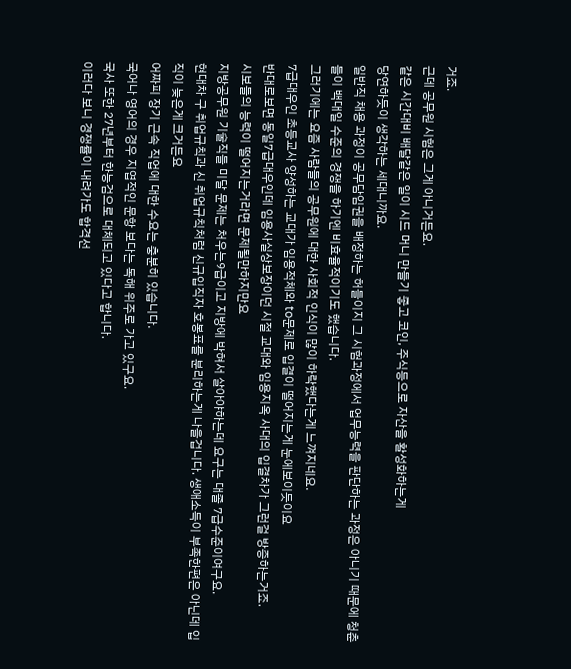거죠.
근데 공무원 시험은 그게 아니거든요.
같은 시간대비 배달같은 일이 시드 머니 만들기 좋고 코인, 주식등으로 자산을 활성화하는게
당연하듯이 생각하는 세대니까요.
일반직 채용 과정이 공무담임권을 배정하는 허들이지 그 시험과정에서 업무능력을 판단하는 과정은 아니기 때문에 청춘들이 백대일 수준의 경쟁을 하기엔 비효율적이기도 했습니다.
그러기에는 요즘 사람들의 공무원에 대한 사회적 인식이 많이 하락했다는게 느껴지네요.
7급대우인 초등교사 양성하는 교대가 임용적체와 to문제로 입결이 떨어지는게 눈에보이듯이요
반대로보면 동일7급대우인데 임용사실상보장이던 시절 교대와 임용지옥 사대의 입결차가 그런걸 방증하는거죠.
시보들의 능력이 떨어지는거라면 문제될만하지만요
지방공무원 기술직들 미달 문제는 처우는9급이고 지방에 박혀서 살아야하는데 요구는 대졸 7급수준이여구요.
현대차 구 취업규칙과 신 취업규칙처럼 신규입직자 호봉표를 분리하는게 나을겁니다. 생애소득이 부족한편은 아닌데 입직이 늦은게 크거든요
어짜피 장기 근속 직업에 대한 수요는 충분히 있습니다.
국어나 영어의 경우 지엽적인 문항 보다는 독해 위주로 가고 있구요.
국사 또한 27년부터 한능검으로 대체되고 있다고 합니다.
이러다 보니 경쟁률이 내려가도 합격선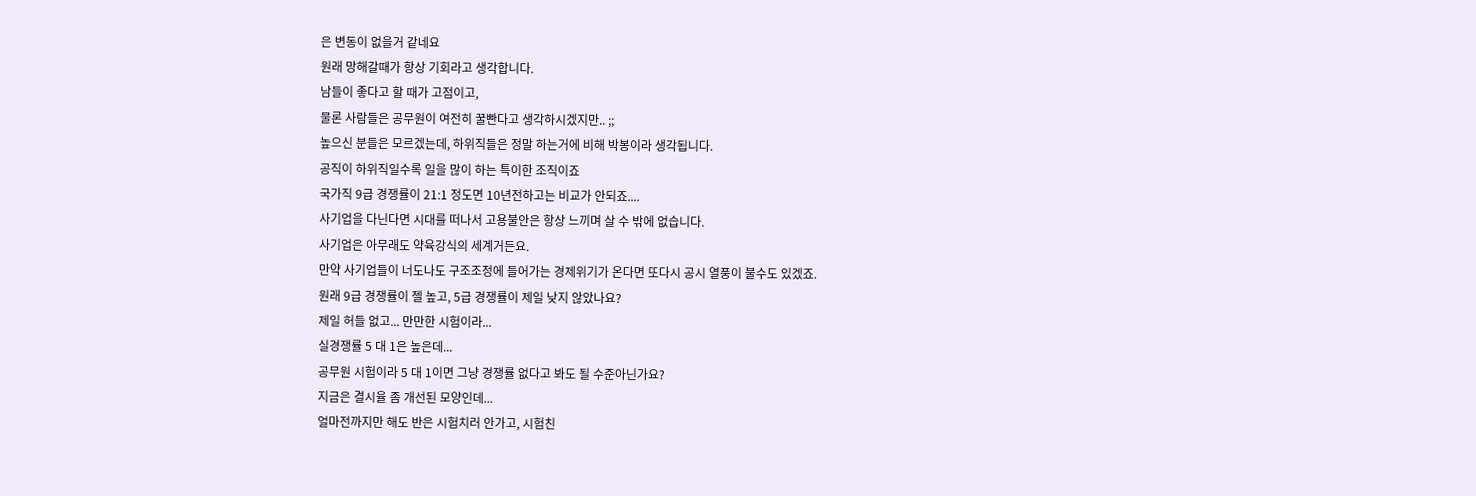은 변동이 없을거 같네요
원래 망해갈때가 항상 기회라고 생각합니다.
남들이 좋다고 할 때가 고점이고,
물론 사람들은 공무원이 여전히 꿀빤다고 생각하시겠지만.. ;;
높으신 분들은 모르겠는데, 하위직들은 정말 하는거에 비해 박봉이라 생각됩니다.
공직이 하위직일수록 일을 많이 하는 특이한 조직이죠
국가직 9급 경쟁률이 21:1 정도면 10년전하고는 비교가 안되죠....
사기업을 다닌다면 시대를 떠나서 고용불안은 항상 느끼며 살 수 밖에 없습니다.
사기업은 아무래도 약육강식의 세계거든요.
만약 사기업들이 너도나도 구조조정에 들어가는 경제위기가 온다면 또다시 공시 열풍이 불수도 있겠죠.
원래 9급 경쟁률이 젤 높고, 5급 경쟁률이 제일 낮지 않았나요?
제일 허들 없고... 만만한 시험이라...
실경쟁률 5 대 1은 높은데...
공무원 시험이라 5 대 1이면 그냥 경쟁률 없다고 봐도 될 수준아닌가요?
지금은 결시율 좀 개선된 모양인데...
얼마전까지만 해도 반은 시험치러 안가고, 시험친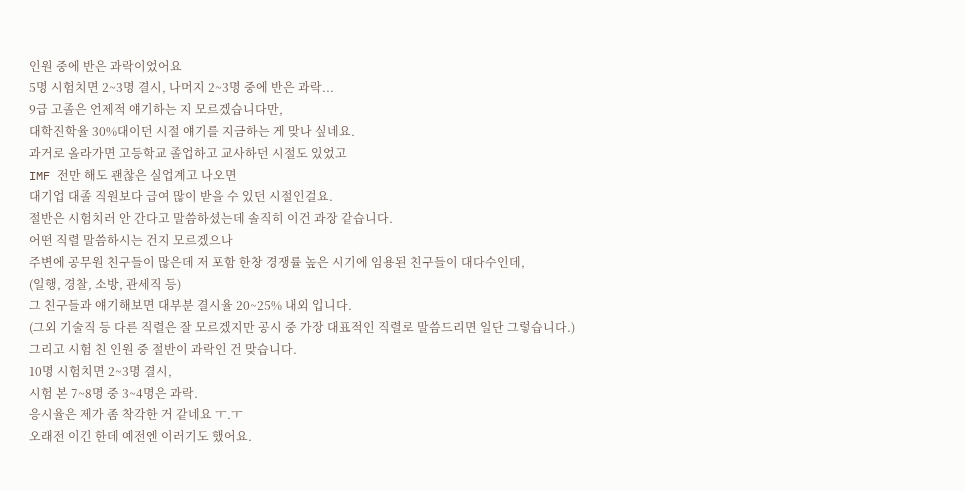인원 중에 반은 과락이었어요
5명 시험치면 2~3명 결시, 나머지 2~3명 중에 반은 과락...
9급 고졸은 언제적 얘기하는 지 모르겠습니다만,
대학진학율 30%대이던 시절 얘기를 지금하는 게 맞나 싶네요.
과거로 올라가면 고등학교 졸업하고 교사하던 시절도 있었고
IMF 전만 해도 괜찮은 실업계고 나오면
대기업 대졸 직원보다 급여 많이 받을 수 있던 시절인걸요.
절반은 시험치러 안 간다고 말씀하셨는데 솔직히 이건 과장 같습니다.
어떤 직렬 말씀하시는 건지 모르겠으나
주변에 공무원 친구들이 많은데 저 포함 한창 경쟁률 높은 시기에 임용된 친구들이 대다수인데,
(일행, 경찰, 소방, 관세직 등)
그 친구들과 얘기해보면 대부분 결시율 20~25% 내외 입니다.
(그외 기술직 등 다른 직렬은 잘 모르겠지만 공시 중 가장 대표적인 직렬로 말씀드리면 일단 그렇습니다.)
그리고 시험 친 인원 중 절반이 과락인 건 맞습니다.
10명 시험치면 2~3명 결시,
시험 본 7~8명 중 3~4명은 과락.
응시율은 제가 좀 착각한 거 같네요 ㅜ.ㅜ
오래전 이긴 한데 예전엔 이러기도 했어요.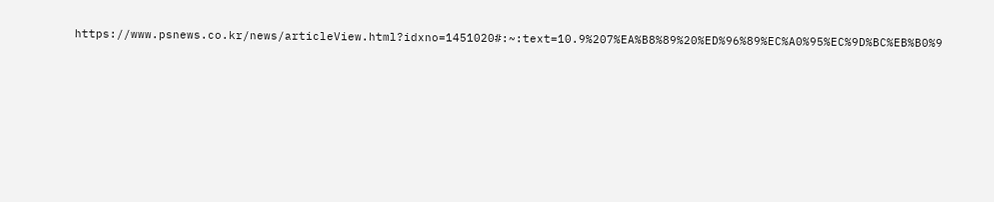https://www.psnews.co.kr/news/articleView.html?idxno=1451020#:~:text=10.9%207%EA%B8%89%20%ED%96%89%EC%A0%95%EC%9D%BC%EB%B0%9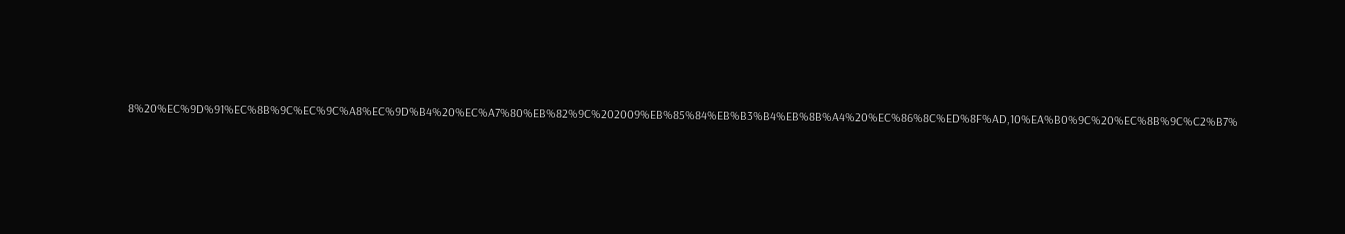8%20%EC%9D%91%EC%8B%9C%EC%9C%A8%EC%9D%B4%20%EC%A7%80%EB%82%9C%202009%EB%85%84%EB%B3%B4%EB%8B%A4%20%EC%86%8C%ED%8F%AD,10%EA%B0%9C%20%EC%8B%9C%C2%B7%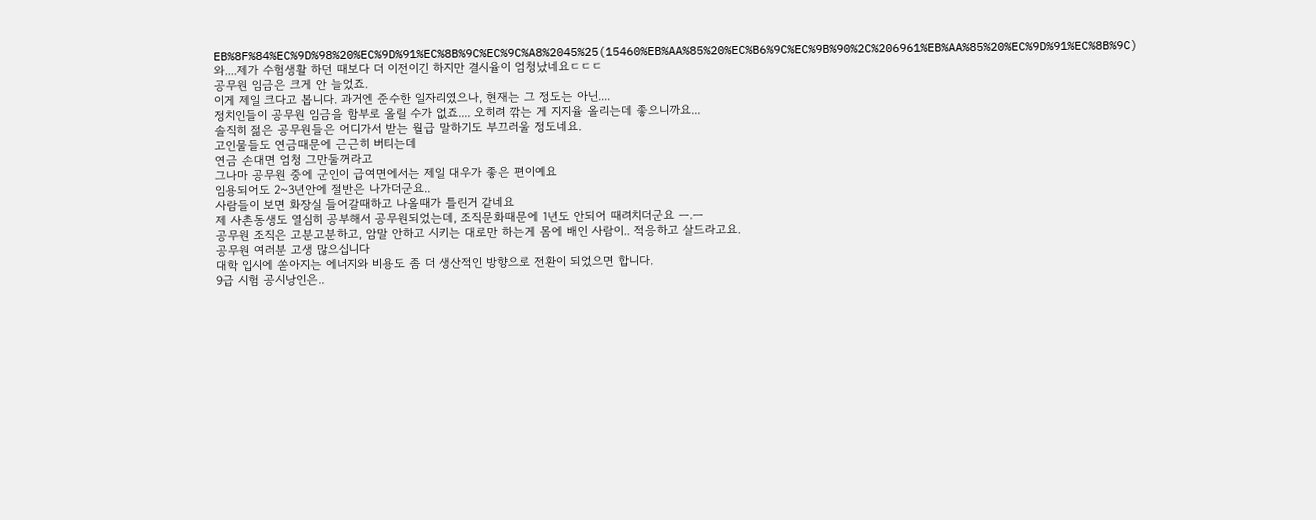EB%8F%84%EC%9D%98%20%EC%9D%91%EC%8B%9C%EC%9C%A8%2045%25(15460%EB%AA%85%20%EC%B6%9C%EC%9B%90%2C%206961%EB%AA%85%20%EC%9D%91%EC%8B%9C)
와....제가 수험생활 하던 때보다 더 이전이긴 하지만 결시율이 엄청났네요ㄷㄷㄷ
공무원 임금은 크게 안 늘었죠.
이게 제일 크다고 봅니다. 과거엔 준수한 일자리였으나, 현재는 그 정도는 아닌....
정치인들이 공무원 임금을 함부로 올릴 수가 없죠.... 오히려 깎는 게 지지율 올리는데 좋으니까요...
솔직히 젊은 공무원들은 어디가서 받는 월급 말하기도 부끄러울 정도네요.
고인물들도 연금때문에 근근히 버티는데
연금 손대면 엄청 그만둘꺼라고
그나마 공무원 중에 군인이 급여면에서는 제일 대우가 좋은 편이예요
임용되어도 2~3년안에 절반은 나가더군요..
사람들이 보면 화장실 들어갈때하고 나올때가 틀린거 같네요
제 사촌동생도 열심히 공부해서 공무원되었는데, 조직문화때문에 1년도 안되어 때려치더군요 ㅡ.ㅡ
공무원 조직은 고분고분하고, 암말 안하고 시키는 대로만 하는게 몸에 배인 사람이.. 적응하고 살드라고요.
공무원 여러분 고생 많으십니다
대학 입시에 쏟아지는 에너지와 비용도 좀 더 생산적인 방향으로 전환이 되었으면 합니다.
9급 시험 공시낭인은..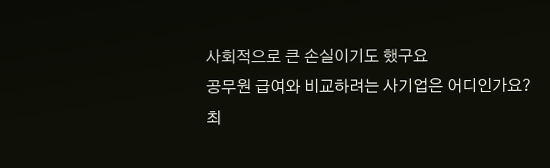사회적으로 큰 손실이기도 했구요
공무원 급여와 비교하려는 사기업은 어디인가요?
최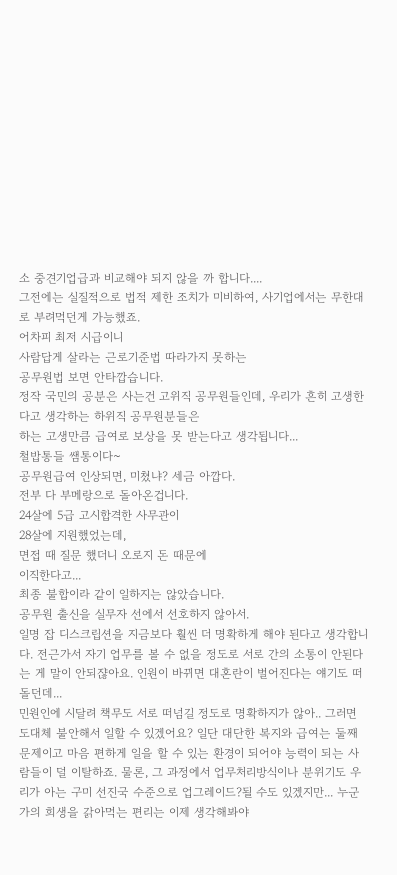소 중견기업급과 비교해야 되지 않을 까 합니다....
그전에는 실질적으로 법적 제한 조치가 미비하여, 사기업에서는 무한대로 부려먹던게 가능했죠.
어차피 최저 시급이니
사람답게 살라는 근로기준법 따라가지 못하는
공무원법 보면 안타깝습니다.
정작 국민의 공분은 사는건 고위직 공무원들인데, 우리가 흔히 고생한다고 생각하는 하위직 공무원분들은
하는 고생만큼 급여로 보상을 못 받는다고 생각됩니다...
철밥통들 쌤통이다~
공무원급여 인상되면, 미쳤냐? 세금 아깝다.
전부 다 부메랑으로 돌아온겁니다.
24살에 5급 고시합격한 사무관이
28살에 지원했었는데,
면접 때 질문 했더니 오로지 돈 때문에
이직한다고...
최종 불합이라 같이 일하지는 않았습니다.
공무원 출신을 실무자 선에서 선호하지 않아서.
일명 잡 디스크립션을 지금보다 훨씬 더 명확하게 해야 된다고 생각합니다. 전근가서 자기 업무를 볼 수 없을 정도로 서로 간의 소통이 안된다는 게 말이 안되쟎아요. 인원이 바뀌면 대혼란이 벌어진다는 얘기도 떠돌던데...
민원인에 시달려 책무도 서로 떠넘길 정도로 명확하지가 않아.. 그러면 도대체 불안해서 일할 수 있겠어요? 일단 대단한 복지와 급여는 둘째 문제이고 마음 편하게 일을 할 수 있는 환경이 되어야 능력이 되는 사람들이 덜 이탈하죠. 물론, 그 과정에서 업무처리방식이나 분위기도 우리가 아는 구미 선진국 수준으로 업그레이드?될 수도 있겠지만... 누군가의 희생을 갉아먹는 편리는 이제 생각해봐야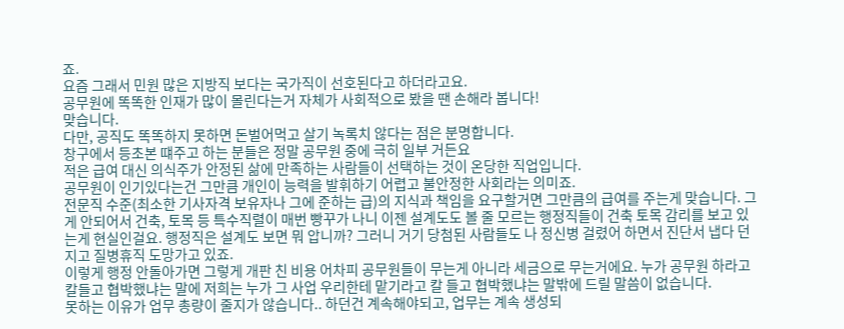죠.
요즘 그래서 민원 많은 지방직 보다는 국가직이 선호된다고 하더라고요.
공무원에 똑똑한 인재가 많이 몰린다는거 자체가 사회적으로 봤을 땐 손해라 봅니다!
맞습니다.
다만, 공직도 똑똑하지 못하면 돈벌어먹고 살기 녹록치 않다는 점은 분명합니다.
창구에서 등초본 떄주고 하는 분들은 정말 공무원 중에 극히 일부 거든요
적은 급여 대신 의식주가 안정된 삶에 만족하는 사람들이 선택하는 것이 온당한 직업입니다.
공무원이 인기있다는건 그만큼 개인이 능력을 발휘하기 어렵고 불안정한 사회라는 의미죠.
전문직 수준(최소한 기사자격 보유자나 그에 준하는 급)의 지식과 책임을 요구할거면 그만큼의 급여를 주는게 맞습니다. 그게 안되어서 건축, 토목 등 특수직렬이 매번 빵꾸가 나니 이젠 설계도도 볼 줄 모르는 행정직들이 건축 토목 감리를 보고 있는게 현실인걸요. 행정직은 설계도 보면 뭐 압니까? 그러니 거기 당첨된 사람들도 나 정신병 걸렸어 하면서 진단서 냅다 던지고 질병휴직 도망가고 있죠.
이렇게 행정 안돌아가면 그렇게 개판 친 비용 어차피 공무원들이 무는게 아니라 세금으로 무는거에요. 누가 공무원 하라고 칼들고 협박했냐는 말에 저희는 누가 그 사업 우리한테 맡기라고 칼 들고 협박했냐는 말밖에 드릴 말씀이 없습니다.
못하는 이유가 업무 총량이 줄지가 않습니다.. 하던건 계속해야되고, 업무는 계속 생성되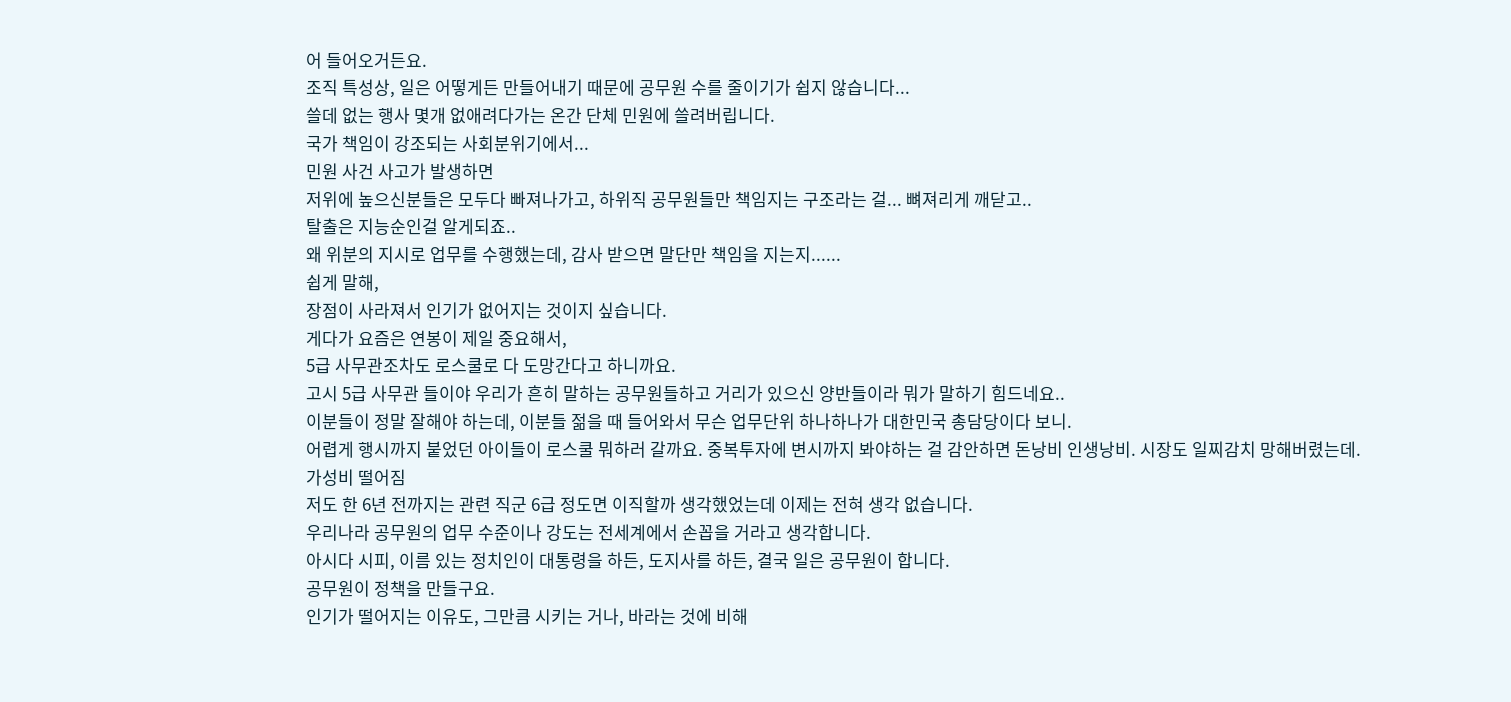어 들어오거든요.
조직 특성상, 일은 어떻게든 만들어내기 때문에 공무원 수를 줄이기가 쉽지 않습니다...
쓸데 없는 행사 몇개 없애려다가는 온간 단체 민원에 쓸려버립니다.
국가 책임이 강조되는 사회분위기에서...
민원 사건 사고가 발생하면
저위에 높으신분들은 모두다 빠져나가고, 하위직 공무원들만 책임지는 구조라는 걸... 뼈져리게 깨닫고..
탈출은 지능순인걸 알게되죠..
왜 위분의 지시로 업무를 수행했는데, 감사 받으면 말단만 책임을 지는지......
쉽게 말해,
장점이 사라져서 인기가 없어지는 것이지 싶습니다.
게다가 요즘은 연봉이 제일 중요해서,
5급 사무관조차도 로스쿨로 다 도망간다고 하니까요.
고시 5급 사무관 들이야 우리가 흔히 말하는 공무원들하고 거리가 있으신 양반들이라 뭐가 말하기 힘드네요..
이분들이 정말 잘해야 하는데, 이분들 젊을 때 들어와서 무슨 업무단위 하나하나가 대한민국 총담당이다 보니.
어렵게 행시까지 붙었던 아이들이 로스쿨 뭐하러 갈까요. 중복투자에 변시까지 봐야하는 걸 감안하면 돈낭비 인생낭비. 시장도 일찌감치 망해버렸는데.
가성비 떨어짐
저도 한 6년 전까지는 관련 직군 6급 정도면 이직할까 생각했었는데 이제는 전혀 생각 없습니다.
우리나라 공무원의 업무 수준이나 강도는 전세계에서 손꼽을 거라고 생각합니다.
아시다 시피, 이름 있는 정치인이 대통령을 하든, 도지사를 하든, 결국 일은 공무원이 합니다.
공무원이 정책을 만들구요.
인기가 떨어지는 이유도, 그만큼 시키는 거나, 바라는 것에 비해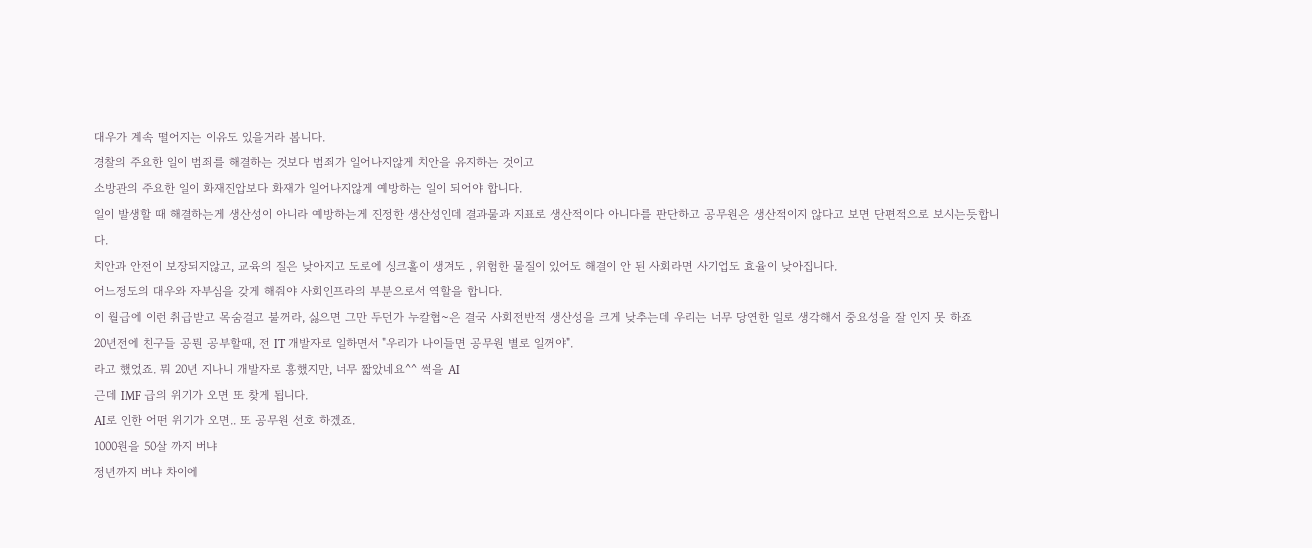대우가 계속 떨어지는 이유도 있을거라 봅니다.
경찰의 주요한 일이 범죄를 해결하는 것보다 범죄가 일어나지않게 치안을 유지하는 것이고
소방관의 주요한 일이 화재진압보다 화재가 일어나지않게 예방하는 일이 되어야 합니다.
일이 발생할 때 해결하는게 생산성이 아니라 예방하는게 진정한 생산성인데 결과물과 지표로 생산적이다 아니다를 판단하고 공무원은 생산적이지 않다고 보면 단편적으로 보시는듯합니다.
치안과 안전이 보장되지않고, 교육의 질은 낮아지고 도로에 싱크홀이 생겨도 , 위험한 물질이 있어도 해결이 안 된 사회라면 사기업도 효율이 낮아집니다.
어느정도의 대우와 자부심을 갖게 해줘야 사회인프라의 부분으로서 역할을 합니다.
이 월급에 이런 취급받고 목숨걸고 불꺼라, 싫으면 그만 두던가 누칼협~은 결국 사회전반적 생산성을 크게 낮추는데 우리는 너무 당연한 일로 생각해서 중요성을 잘 인지 못 하죠
20년전에 친구들 공뭔 공부할때, 전 IT 개발자로 일하면서 "우리가 나이들면 공무원 별로 일꺼야".
라고 했었죠. 뭐 20년 지나니 개발자로 흥했지만, 너무 짧았네요^^ 썩을 AI
근데 IMF 급의 위기가 오면 또 찾게 됩니다.
AI로 인한 어떤 위기가 오면.. 또 공무원 선호 하겠죠.
1000원을 50살 까지 버냐
정년까지 버냐 차이에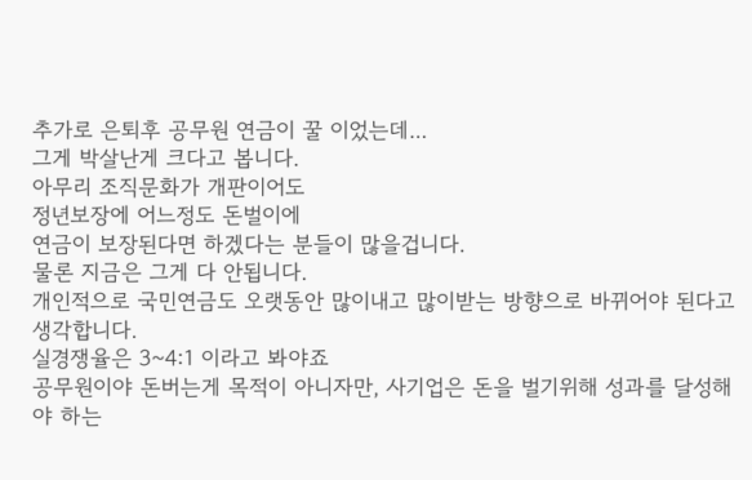추가로 은퇴후 공무원 연금이 꿀 이었는데...
그게 박살난게 크다고 봅니다.
아무리 조직문화가 개판이어도
정년보장에 어느정도 돈벌이에
연금이 보장된다면 하겠다는 분들이 많을겁니다.
물론 지금은 그게 다 안됩니다.
개인적으로 국민연금도 오랫동안 많이내고 많이받는 방향으로 바뀌어야 된다고 생각합니다.
실경쟁율은 3~4:1 이라고 봐야죠
공무원이야 돈버는게 목적이 아니자만, 사기업은 돈을 벌기위해 성과를 달성해야 하는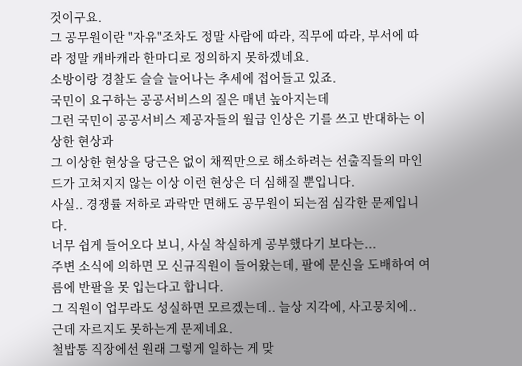것이구요.
그 공무원이란 "자유"조차도 정말 사람에 따라, 직무에 따라, 부서에 따라 정말 캐바캐라 한마디로 정의하지 못하겠네요.
소방이랑 경찰도 슬슬 늘어나는 추세에 접어들고 있죠.
국민이 요구하는 공공서비스의 질은 매년 높아지는데
그런 국민이 공공서비스 제공자들의 월급 인상은 기를 쓰고 반대하는 이상한 현상과
그 이상한 현상을 당근은 없이 채찍만으로 해소하려는 선출직들의 마인드가 고쳐지지 않는 이상 이런 현상은 더 심해질 뿐입니다.
사실.. 경쟁률 저하로 과락만 면해도 공무원이 되는점 심각한 문제입니다.
너무 쉽게 들어오다 보니, 사실 착실하게 공부했다기 보다는...
주변 소식에 의하면 모 신규직원이 들어왔는데, 팔에 문신을 도배하여 여름에 반팔을 못 입는다고 합니다.
그 직원이 업무라도 성실하면 모르겠는데.. 늘상 지각에, 사고뭉치에..
근데 자르지도 못하는게 문제네요.
철밥통 직장에선 원래 그렇게 일하는 게 맞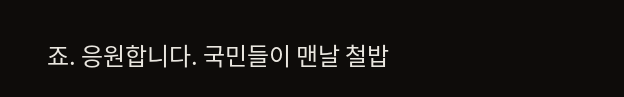죠. 응원합니다. 국민들이 맨날 철밥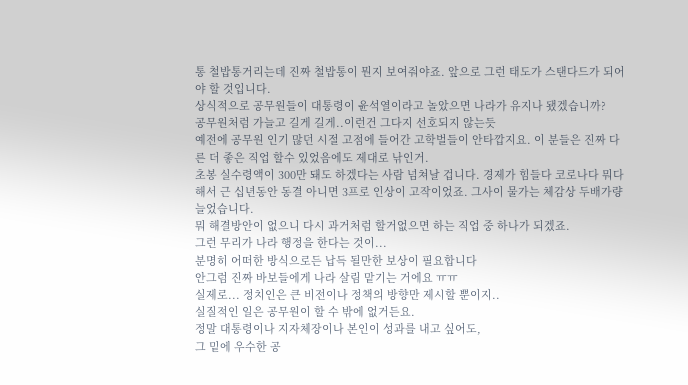통 철밥통거리는데 진짜 철밥통이 뭔지 보여줘야죠. 앞으로 그런 태도가 스탠다드가 되어야 할 것입니다.
상식적으로 공무원들이 대통령이 윤석열이라고 놀았으면 나라가 유지나 됐겠습니까?
공무원처럼 가늘고 길게 길게..이런건 그다지 선호되지 않는듯
예전에 공무원 인기 많던 시절 고점에 들어간 고학벌들이 안타깝지요. 이 분들은 진짜 다른 더 좋은 직업 할수 있었음에도 제대로 낚인거.
초봉 실수령액이 300만 돼도 하겠다는 사람 넘쳐날 겁니다. 경제가 힘들다 코로나다 뭐다해서 근 십년동안 동결 아니면 3프로 인상이 고작이었죠. 그사이 물가는 체감상 두배가량 늘었습니다.
뭐 해결방안이 없으니 다시 과거처럼 할거없으면 하는 직업 중 하나가 되겠죠.
그런 무리가 나라 행정을 한다는 것이...
분명히 어떠한 방식으로든 납득 될만한 보상이 필요합니다
안그럼 진짜 바보들에게 나라 살림 맡기는 거에요 ㅠㅠ
실제로... 정치인은 큰 비전이나 정책의 방향만 제시할 뿐이지..
실질적인 일은 공무원이 할 수 밖에 없거든요.
정말 대통령이나 지자체장이나 본인이 성과를 내고 싶어도,
그 밑에 우수한 공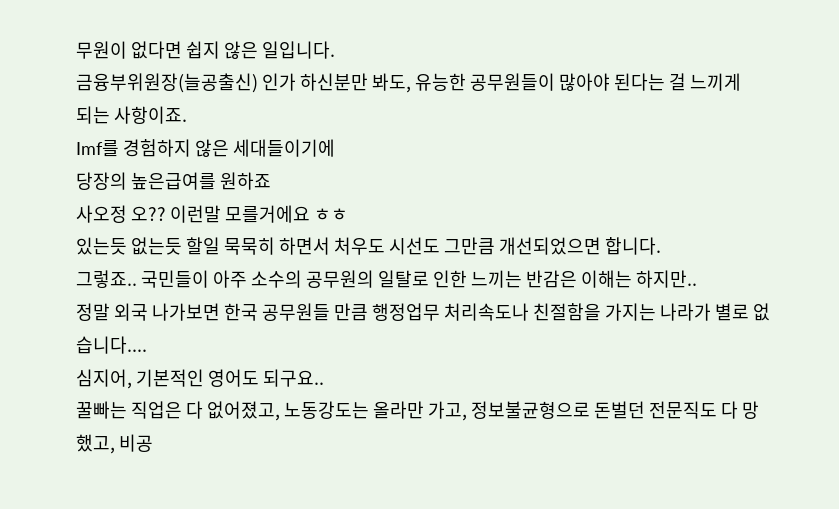무원이 없다면 쉽지 않은 일입니다.
금융부위원장(늘공출신) 인가 하신분만 봐도, 유능한 공무원들이 많아야 된다는 걸 느끼게
되는 사항이죠.
Imf를 경험하지 않은 세대들이기에
당장의 높은급여를 원하죠
사오정 오?? 이런말 모를거에요 ㅎㅎ
있는듯 없는듯 할일 묵묵히 하면서 처우도 시선도 그만큼 개선되었으면 합니다.
그렇죠.. 국민들이 아주 소수의 공무원의 일탈로 인한 느끼는 반감은 이해는 하지만..
정말 외국 나가보면 한국 공무원들 만큼 행정업무 처리속도나 친절함을 가지는 나라가 별로 없습니다....
심지어, 기본적인 영어도 되구요..
꿀빠는 직업은 다 없어졌고, 노동강도는 올라만 가고, 정보불균형으로 돈벌던 전문직도 다 망했고, 비공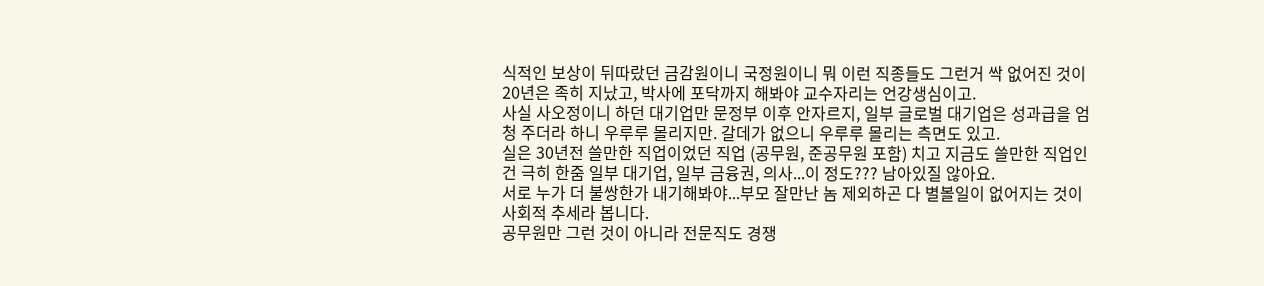식적인 보상이 뒤따랐던 금감원이니 국정원이니 뭐 이런 직종들도 그런거 싹 없어진 것이 20년은 족히 지났고, 박사에 포닥까지 해봐야 교수자리는 언강생심이고.
사실 사오정이니 하던 대기업만 문정부 이후 안자르지, 일부 글로벌 대기업은 성과급을 엄청 주더라 하니 우루루 몰리지만. 갈데가 없으니 우루루 몰리는 측면도 있고.
실은 30년전 쓸만한 직업이었던 직업 (공무원, 준공무원 포함) 치고 지금도 쓸만한 직업인건 극히 한줌 일부 대기업, 일부 금융권, 의사...이 정도??? 남아있질 않아요.
서로 누가 더 불쌍한가 내기해봐야...부모 잘만난 놈 제외하곤 다 별볼일이 없어지는 것이 사회적 추세라 봅니다.
공무원만 그런 것이 아니라 전문직도 경쟁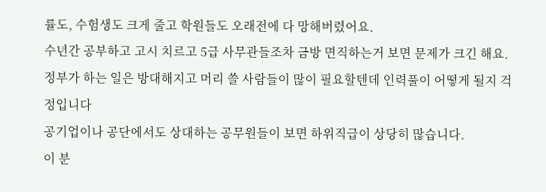률도, 수험생도 크게 줄고 학원들도 오래전에 다 망해버렸어요.
수년간 공부하고 고시 치르고 5급 사무관들조차 금방 면직하는거 보면 문제가 크긴 해요.
정부가 하는 일은 방대해지고 머리 쓸 사람들이 많이 필요할텐데 인력풀이 어떻게 될지 걱정입니다
공기업이나 공단에서도 상대하는 공무원들이 보면 하위직급이 상당히 많습니다.
이 분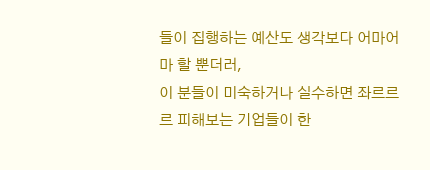들이 집행하는 예산도 생각보다 어마어마 할 뿐더러,
이 분들이 미숙하거나 실수하면 좌르르르 피해보는 기업들이 한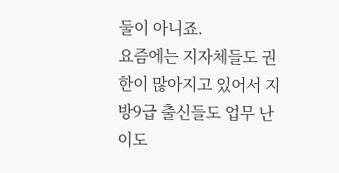둘이 아니죠.
요즘에는 지자체들도 권한이 많아지고 있어서 지방9급 출신들도 업무 난이도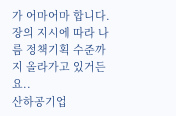가 어마어마 합니다.
장의 지시에 따라 나름 정책기획 수준까지 올라가고 있거든요..
산하공기업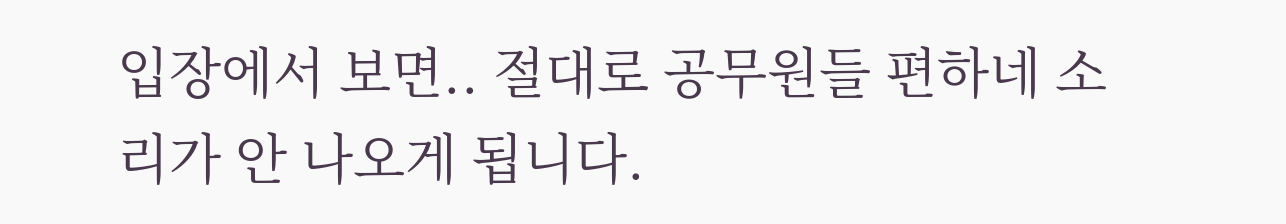입장에서 보면.. 절대로 공무원들 편하네 소리가 안 나오게 됩니다.